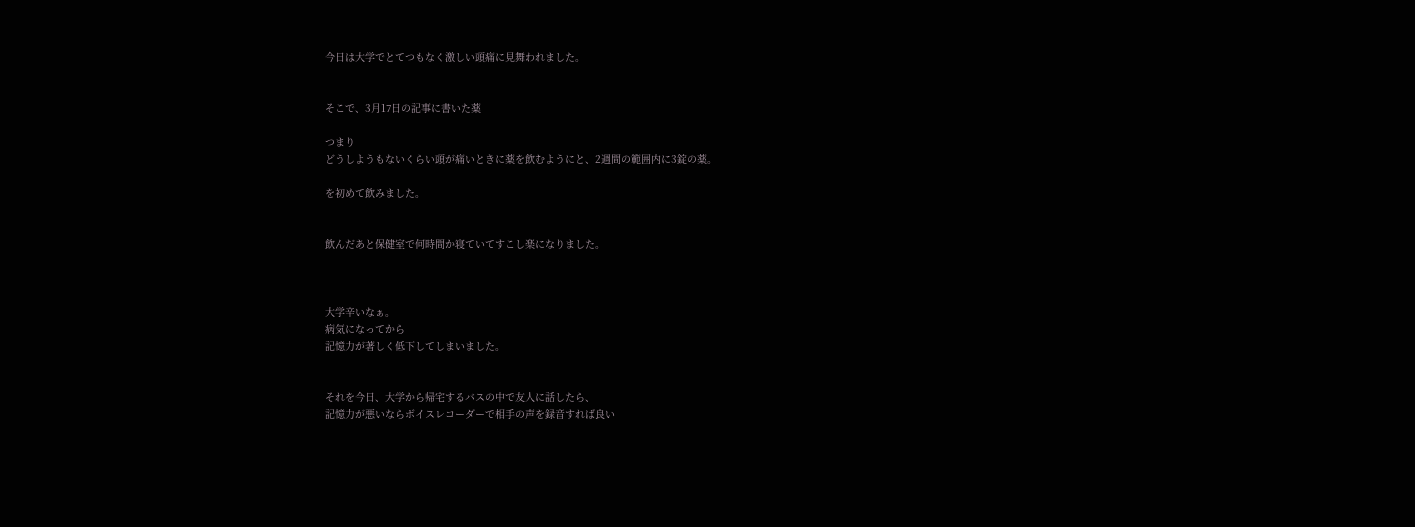今日は大学でとてつもなく激しい頭痛に見舞われました。


そこで、3月17日の記事に書いた薬

つまり
どうしようもないくらい頭が痛いときに薬を飲むようにと、2週間の範囲内に3錠の薬。

を初めて飲みました。


飲んだあと保健室で何時間か寝ていてすこし楽になりました。



大学辛いなぁ。
病気になってから
記憶力が著しく低下してしまいました。


それを今日、大学から帰宅するバスの中で友人に話したら、
記憶力が悪いならボイスレコーダーで相手の声を録音すれば良い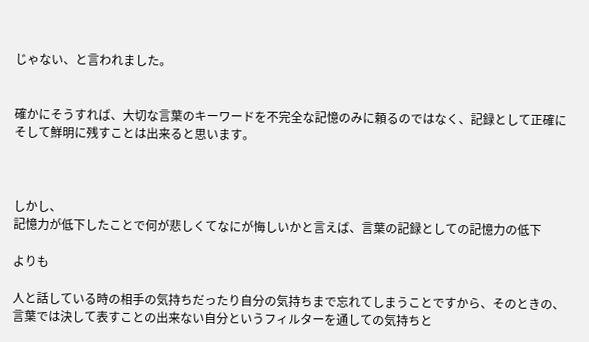じゃない、と言われました。


確かにそうすれば、大切な言葉のキーワードを不完全な記憶のみに頼るのではなく、記録として正確にそして鮮明に残すことは出来ると思います。



しかし、
記憶力が低下したことで何が悲しくてなにが悔しいかと言えば、言葉の記録としての記憶力の低下

よりも

人と話している時の相手の気持ちだったり自分の気持ちまで忘れてしまうことですから、そのときの、言葉では決して表すことの出来ない自分というフィルターを通しての気持ちと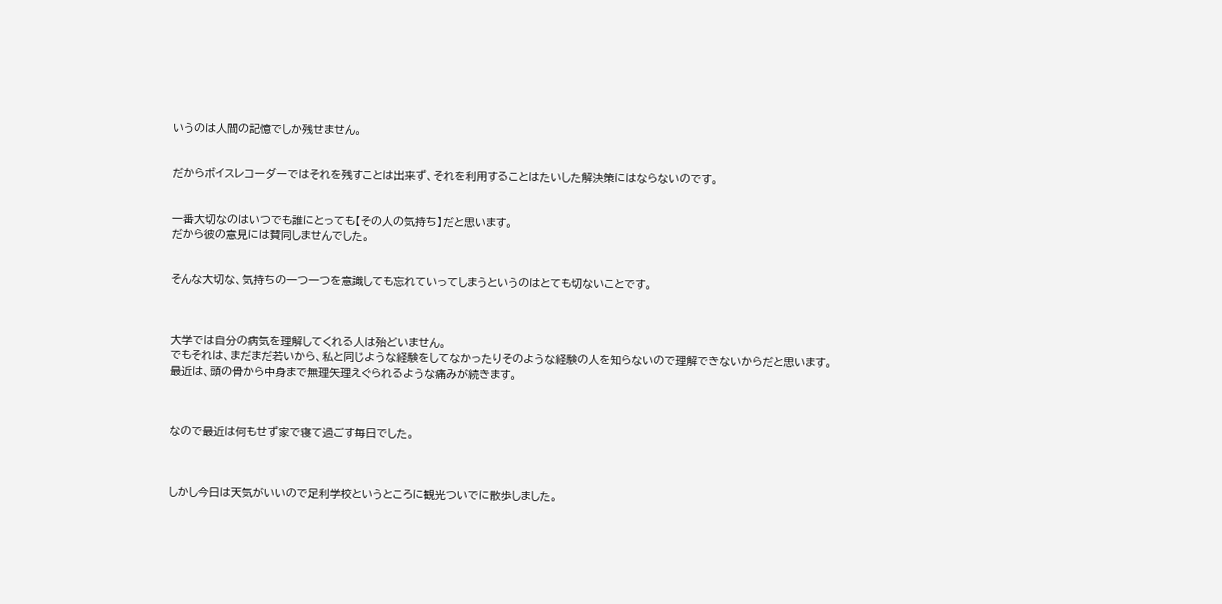いうのは人間の記憶でしか残せません。


だからボイスレコーダーではそれを残すことは出来ず、それを利用することはたいした解決策にはならないのです。


一番大切なのはいつでも誰にとっても【その人の気持ち】だと思います。
だから彼の意見には賛同しませんでした。


そんな大切な、気持ちの一つ一つを意識しても忘れていってしまうというのはとても切ないことです。



大学では自分の病気を理解してくれる人は殆どいません。
でもそれは、まだまだ若いから、私と同じような経験をしてなかったりそのような経験の人を知らないので理解できないからだと思います。
最近は、頭の骨から中身まで無理矢理えぐられるような痛みが続きます。



なので最近は何もせず家で寝て過ごす毎日でした。



しかし今日は天気がいいので足利学校というところに観光ついでに散歩しました。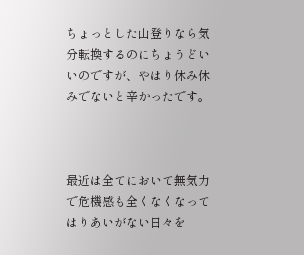ちょっとした山登りなら気分転換するのにちょうどいいのですが、やはり休み休みでないと辛かったです。



最近は全てにおいて無気力で危機感も全くなくなってはりあいがない日々を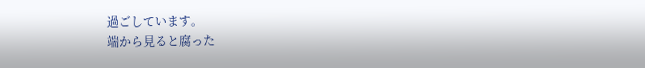過ごしています。
端から見ると腐った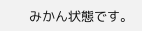みかん状態です。